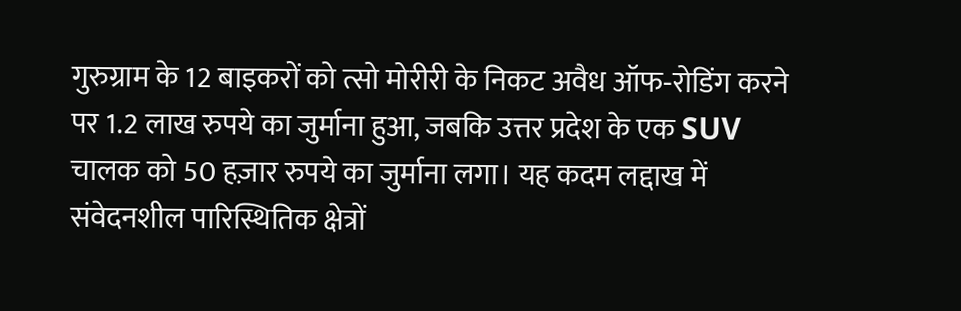गुरुग्राम के 12 बाइकरों को त्सो मोरीरी के निकट अवैध ऑफ‑रोडिंग करने पर 1.2 लाख रुपये का जुर्माना हुआ, जबकि उत्तर प्रदेश के एक SUV चालक को 50 हज़ार रुपये का जुर्माना लगा। यह कदम लद्दाख में संवेदनशील पारिस्थितिक क्षेत्रों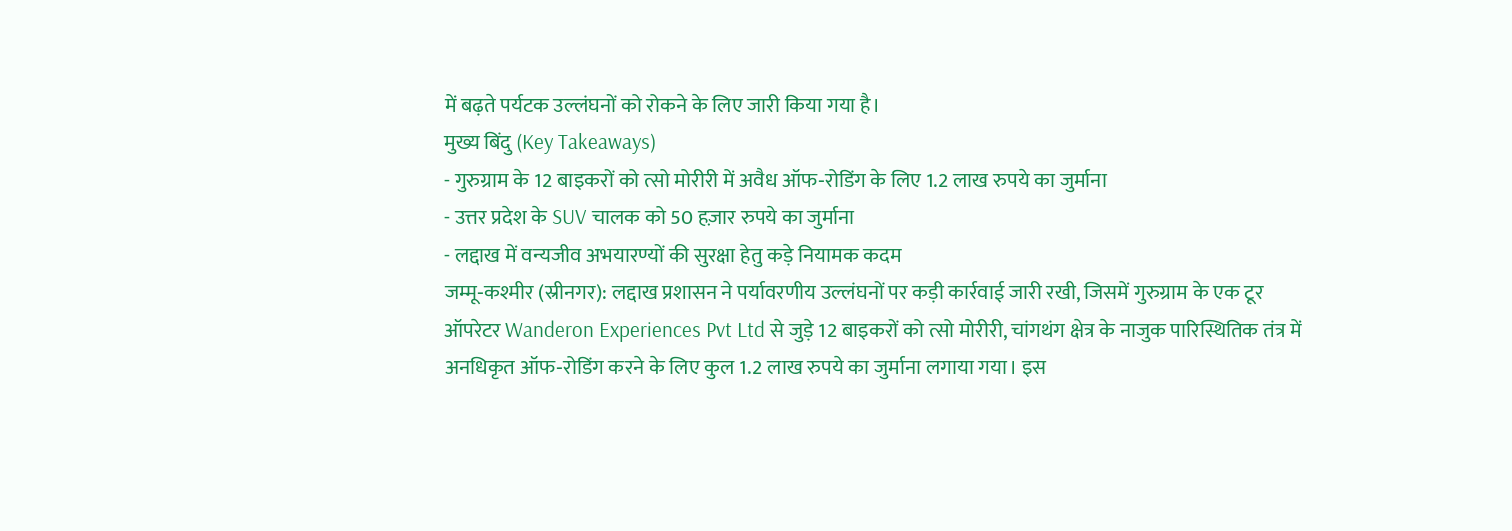में बढ़ते पर्यटक उल्लंघनों को रोकने के लिए जारी किया गया है।
मुख्य बिंदु (Key Takeaways)
- गुरुग्राम के 12 बाइकरों को त्सो मोरीरी में अवैध ऑफ‑रोडिंग के लिए 1.2 लाख रुपये का जुर्माना
- उत्तर प्रदेश के SUV चालक को 50 हज़ार रुपये का जुर्माना
- लद्दाख में वन्यजीव अभयारण्यों की सुरक्षा हेतु कड़े नियामक कदम
जम्मू‑कश्मीर (स्रीनगर): लद्दाख प्रशासन ने पर्यावरणीय उल्लंघनों पर कड़ी कार्रवाई जारी रखी, जिसमें गुरुग्राम के एक टूर ऑपरेटर Wanderon Experiences Pvt Ltd से जुड़े 12 बाइकरों को त्सो मोरीरी, चांगथंग क्षेत्र के नाजुक पारिस्थितिक तंत्र में अनधिकृत ऑफ‑रोडिंग करने के लिए कुल 1.2 लाख रुपये का जुर्माना लगाया गया। इस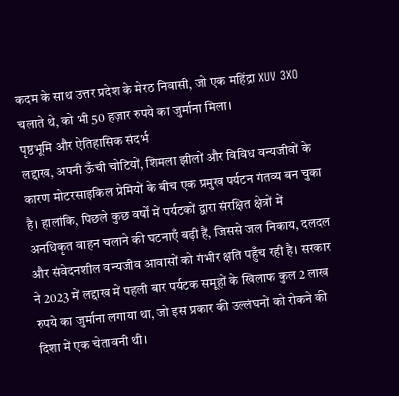कदम के साथ उत्तर प्रदेश के मेरठ निवासी, जो एक महिंद्रा XUV 3XO चलाते थे, को भी 50 हज़ार रुपये का जुर्माना मिला।
पृष्ठभूमि और ऐतिहासिक संदर्भ
लद्दाख, अपनी ऊँची चोटियों, शिमला झीलों और विविध वन्यजीवों के कारण मोटरसाइकिल प्रेमियों के बीच एक प्रमुख पर्यटन गंतव्य बन चुका है। हालांकि, पिछले कुछ वर्षों में पर्यटकों द्वारा संरक्षित क्षेत्रों में अनधिकृत वाहन चलाने की घटनाएँ बढ़ी हैं, जिससे जल निकाय, दलदल और संवेदनशील वन्यजीव आवासों को गंभीर क्षति पहुँच रही है। सरकार ने 2023 में लद्दाख में पहली बार पर्यटक समूहों के खिलाफ कुल 2 लाख रुपये का जुर्माना लगाया था, जो इस प्रकार की उल्लंघनों को रोकने की दिशा में एक चेतावनी थी।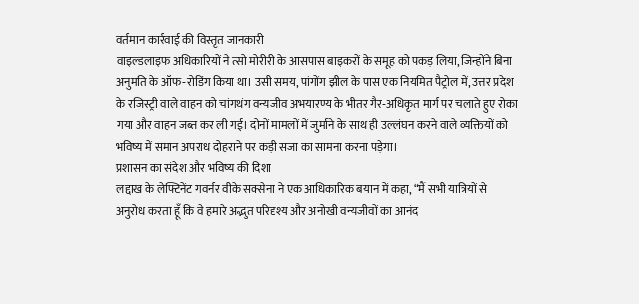वर्तमान कार्रवाई की विस्तृत जानकारी
वाइल्डलाइफ अधिकारियों ने त्सो मोरीरी के आसपास बाइकरों के समूह को पकड़ लिया, जिन्होंने बिना अनुमति के ऑफ‑रोडिंग किया था। उसी समय, पांगोंग झील के पास एक नियमित पैट्रोल में, उत्तर प्रदेश के रजिस्ट्री वाले वाहन को चांगथंग वन्यजीव अभयारण्य के भीतर गैर‑अधिकृत मार्ग पर चलाते हुए रोका गया और वाहन जब्त कर ली गई। दोनों मामलों में जुर्माने के साथ ही उल्लंघन करने वाले व्यक्तियों को भविष्य में समान अपराध दोहराने पर कड़ी सजा का सामना करना पड़ेगा।
प्रशासन का संदेश और भविष्य की दिशा
लद्दाख के लेफ्टिनेंट गवर्नर वीके सक्सेना ने एक आधिकारिक बयान में कहा, “मैं सभी यात्रियों से अनुरोध करता हूँ कि वे हमारे अद्भुत परिदृश्य और अनोखी वन्यजीवों का आनंद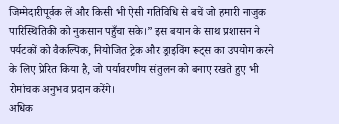जिम्मेदारीपूर्वक लें और किसी भी ऐसी गतिविधि से बचें जो हमारी नाजुक पारिस्थितिकी को नुकसान पहुँचा सके।” इस बयान के साथ प्रशासन ने पर्यटकों को वैकल्पिक, नियोजित ट्रेक और ड्राइविंग रूट्स का उपयोग करने के लिए प्रेरित किया है, जो पर्यावरणीय संतुलन को बनाए रखते हुए भी रोमांचक अनुभव प्रदान करेंगे।
अधिक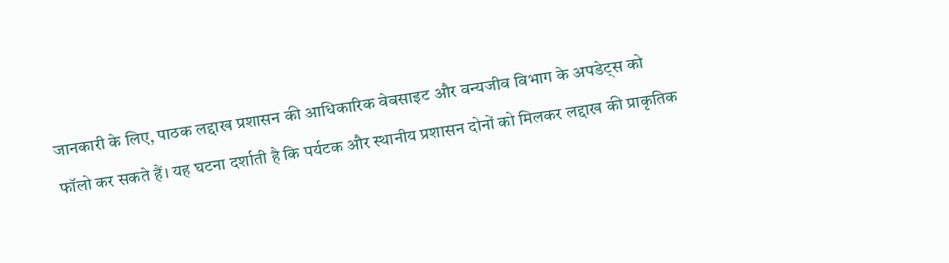जानकारी के लिए, पाठक लद्दाख प्रशासन की आधिकारिक वेबसाइट और वन्यजीव विभाग के अपडेट्स को फॉलो कर सकते हैं। यह घटना दर्शाती है कि पर्यटक और स्थानीय प्रशासन दोनों को मिलकर लद्दाख की प्राकृतिक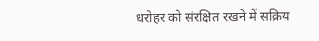धरोहर को संरक्षित रखने में सक्रिय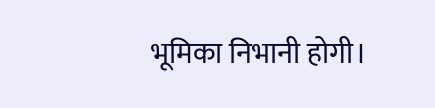भूमिका निभानी होगी।